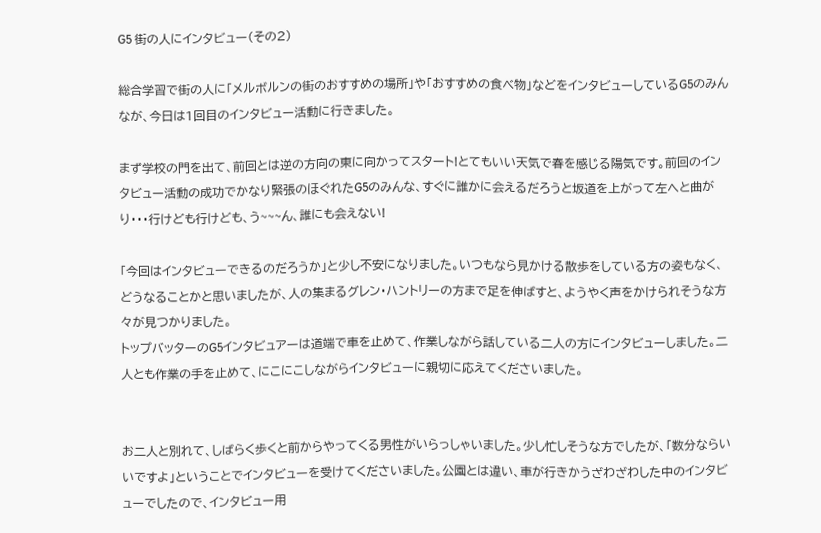G5 街の人にインタビュー(その2)

総合学習で街の人に「メルボルンの街のおすすめの場所」や「おすすめの食べ物」などをインタビューしているG5のみんなが、今日は1回目のインタビュー活動に行きました。

まず学校の門を出て、前回とは逆の方向の東に向かってスタート!とてもいい天気で春を感じる陽気です。前回のインタビュー活動の成功でかなり緊張のほぐれたG5のみんな、すぐに誰かに会えるだろうと坂道を上がって左へと曲がり・・・行けども行けども、う~~~ん、誰にも会えない!

「今回はインタビューできるのだろうか」と少し不安になりました。いつもなら見かける散歩をしている方の姿もなく、どうなることかと思いましたが、人の集まるグレン・ハントリーの方まで足を伸ばすと、ようやく声をかけられそうな方々が見つかりました。
トップバッターのG5インタビュアーは道端で車を止めて、作業しながら話している二人の方にインタビューしました。二人とも作業の手を止めて、にこにこしながらインタビューに親切に応えてくださいました。


お二人と別れて、しばらく歩くと前からやってくる男性がいらっしゃいました。少し忙しそうな方でしたが、「数分ならいいですよ」ということでインタビューを受けてくださいました。公園とは違い、車が行きかうざわざわした中のインタビューでしたので、インタビュー用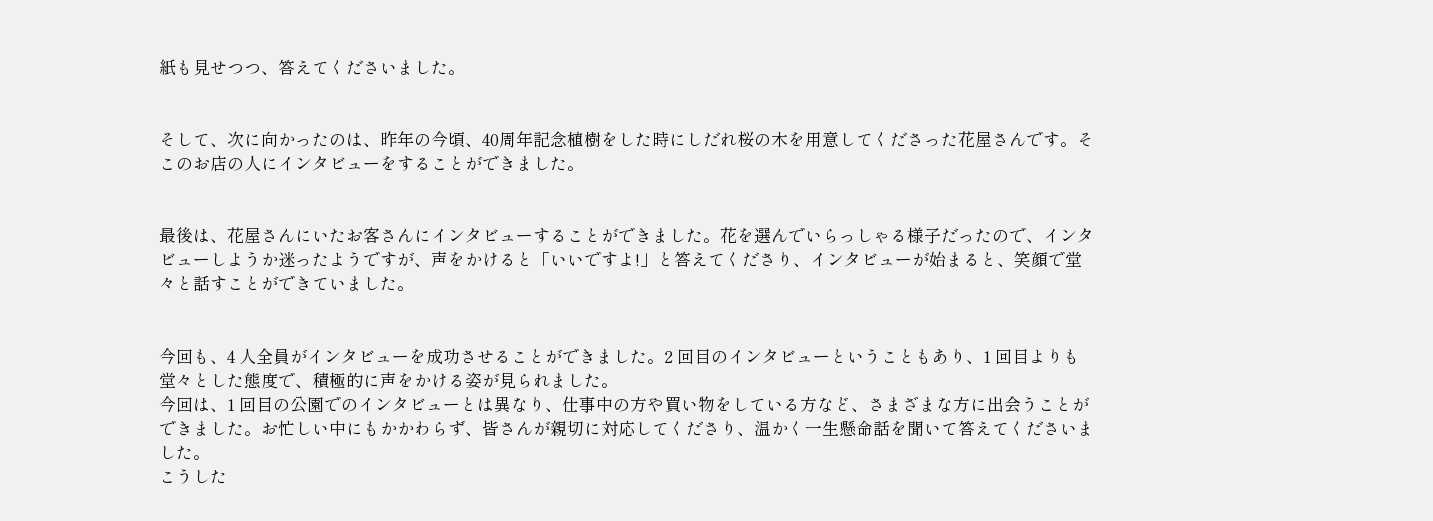紙も見せつつ、答えてくださいました。


そして、次に向かったのは、昨年の今頃、40周年記念植樹をした時にしだれ桜の木を用意してくださった花屋さんです。そこのお店の人にインタビューをすることができました。


最後は、花屋さんにいたお客さんにインタビューすることができました。花を選んでいらっしゃる様子だったので、インタビューしようか迷ったようですが、声をかけると「いいですよ!」と答えてくださり、インタビューが始まると、笑顔で堂々と話すことができていました。


今回も、4 人全員がインタビューを成功させることができました。2 回目のインタビューということもあり、1 回目よりも堂々とした態度で、積極的に声をかける姿が見られました。
今回は、1 回目の公園でのインタビューとは異なり、仕事中の方や買い物をしている方など、さまざまな方に出会うことができました。お忙しい中にもかかわらず、皆さんが親切に対応してくださり、温かく一生懸命話を聞いて答えてくださいました。
こうした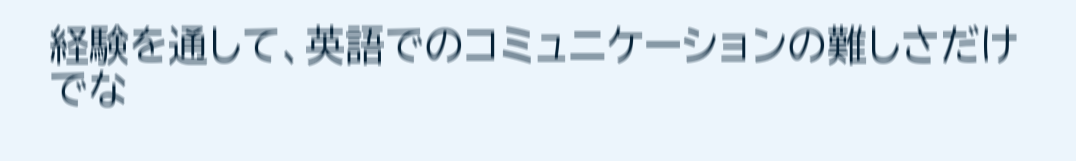経験を通して、英語でのコミュニケーションの難しさだけでな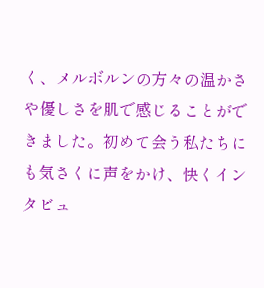く、メルボルンの方々の温かさや優しさを肌で感じることができました。初めて会う私たちにも気さくに声をかけ、快くインタビュ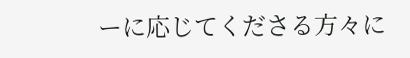ーに応じてくださる方々に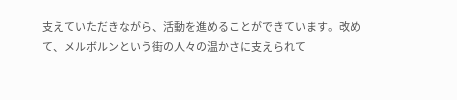支えていただきながら、活動を進めることができています。改めて、メルボルンという街の人々の温かさに支えられて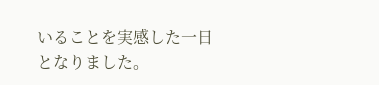いることを実感した一日となりました。